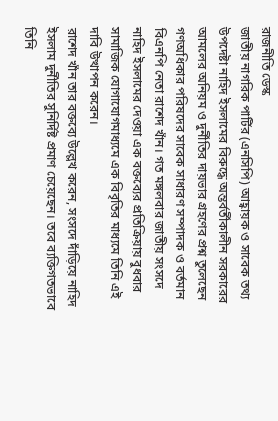রাজনীতি ডেস্ক
জাতীয় নাগরিক পার্টির (এনসিপি) আহ্বায়ক ও সাবেক তথ্য উপদেষ্টা নাহিদ ইসলামের বিরুদ্ধে অন্তর্বর্তীকালীন সরকারের আমলের অনিয়ম ও দুর্নীতির দায়ভার গ্রহণের প্রশ্ন তুলেছেন গণঅধিকার পরিষদের সাবেক সাধারণ সম্পাদক ও বর্তমান বিএনপি নেতা রাশেদ খাঁন। গত মঙ্গলবার জাতীয় সংসদে নাহিদ ইসলামের দেওয়া এক বক্তব্যের প্রতিক্রিয়ায় বুধবার সামাজিক যোগাযোগমাধ্যমে এক বিবৃতির মাধ্যমে তিনি এই দাবি উত্থাপন করেন।
রাশেদ খাঁন তার বক্তব্যে উল্লেখ করেন, সংসদে দাঁড়িয়ে নাহিদ ইসলাম দুর্নীতির সুনির্দিষ্ট প্রমাণ চেয়েছেন। তবে ব্যক্তিগতভাবে তিনি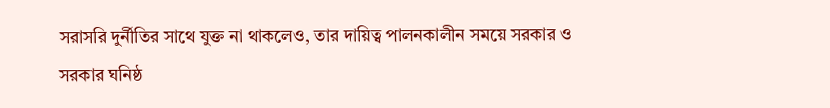সরাসরি দুর্নীতির সাথে যুক্ত না থাকলেও, তার দায়িত্ব পালনকালীন সময়ে সরকার ও সরকার ঘনিষ্ঠ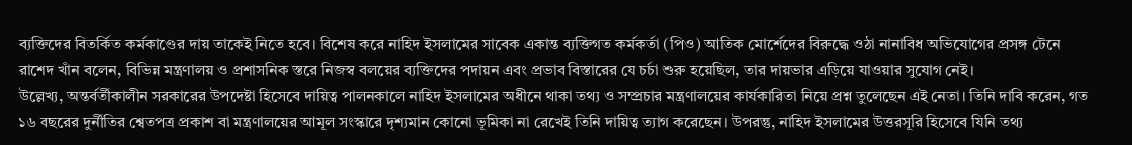ব্যক্তিদের বিতর্কিত কর্মকাণ্ডের দায় তাকেই নিতে হবে। বিশেষ করে নাহিদ ইসলামের সাবেক একান্ত ব্যক্তিগত কর্মকর্তা (পিও) আতিক মোর্শেদের বিরুদ্ধে ওঠা নানাবিধ অভিযোগের প্রসঙ্গ টেনে রাশেদ খাঁন বলেন, বিভিন্ন মন্ত্রণালয় ও প্রশাসনিক স্তরে নিজস্ব বলয়ের ব্যক্তিদের পদায়ন এবং প্রভাব বিস্তারের যে চর্চা শুরু হয়েছিল, তার দায়ভার এড়িয়ে যাওয়ার সুযোগ নেই।
উল্লেখ্য, অন্তর্বর্তীকালীন সরকারের উপদেষ্টা হিসেবে দায়িত্ব পালনকালে নাহিদ ইসলামের অধীনে থাকা তথ্য ও সম্প্রচার মন্ত্রণালয়ের কার্যকারিতা নিয়ে প্রশ্ন তুলেছেন এই নেতা। তিনি দাবি করেন, গত ১৬ বছরের দুর্নীতির শ্বেতপত্র প্রকাশ বা মন্ত্রণালয়ের আমূল সংস্কারে দৃশ্যমান কোনো ভূমিকা না রেখেই তিনি দায়িত্ব ত্যাগ করেছেন। উপরন্তু, নাহিদ ইসলামের উত্তরসূরি হিসেবে যিনি তথ্য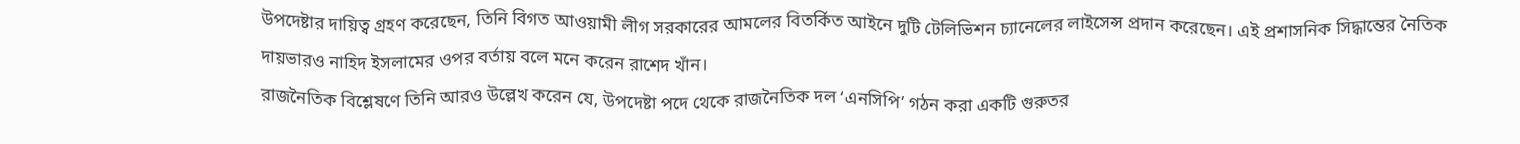উপদেষ্টার দায়িত্ব গ্রহণ করেছেন, তিনি বিগত আওয়ামী লীগ সরকারের আমলের বিতর্কিত আইনে দুটি টেলিভিশন চ্যানেলের লাইসেন্স প্রদান করেছেন। এই প্রশাসনিক সিদ্ধান্তের নৈতিক দায়ভারও নাহিদ ইসলামের ওপর বর্তায় বলে মনে করেন রাশেদ খাঁন।
রাজনৈতিক বিশ্লেষণে তিনি আরও উল্লেখ করেন যে, উপদেষ্টা পদে থেকে রাজনৈতিক দল ‘এনসিপি’ গঠন করা একটি গুরুতর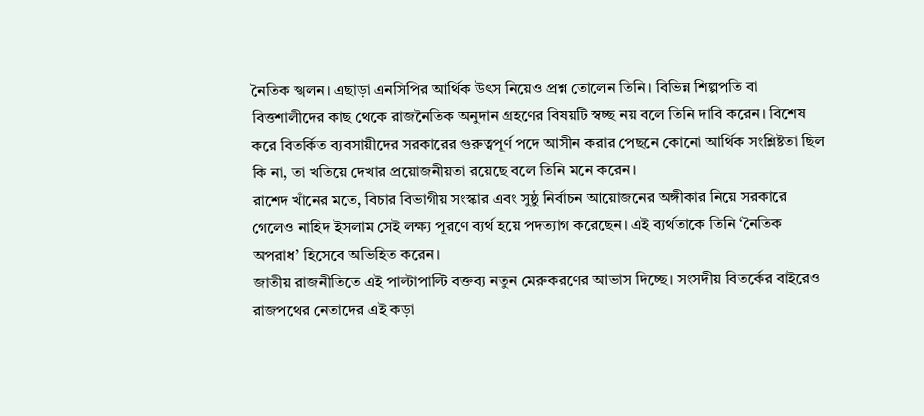নৈতিক স্খলন। এছাড়া এনসিপির আর্থিক উৎস নিয়েও প্রশ্ন তোলেন তিনি। বিভিন্ন শিল্পপতি বা বিত্তশালীদের কাছ থেকে রাজনৈতিক অনুদান গ্রহণের বিষয়টি স্বচ্ছ নয় বলে তিনি দাবি করেন। বিশেষ করে বিতর্কিত ব্যবসায়ীদের সরকারের গুরুত্বপূর্ণ পদে আসীন করার পেছনে কোনো আর্থিক সংশ্লিষ্টতা ছিল কি না, তা খতিয়ে দেখার প্রয়োজনীয়তা রয়েছে বলে তিনি মনে করেন।
রাশেদ খাঁনের মতে, বিচার বিভাগীয় সংস্কার এবং সুষ্ঠু নির্বাচন আয়োজনের অঙ্গীকার নিয়ে সরকারে গেলেও নাহিদ ইসলাম সেই লক্ষ্য পূরণে ব্যর্থ হয়ে পদত্যাগ করেছেন। এই ব্যর্থতাকে তিনি ‘নৈতিক অপরাধ’ হিসেবে অভিহিত করেন।
জাতীয় রাজনীতিতে এই পাল্টাপাল্টি বক্তব্য নতুন মেরুকরণের আভাস দিচ্ছে। সংসদীয় বিতর্কের বাইরেও রাজপথের নেতাদের এই কড়া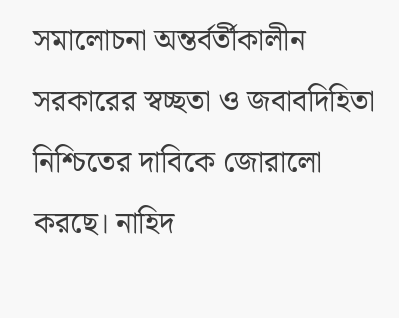সমালোচনা অন্তর্বর্তীকালীন সরকারের স্বচ্ছতা ও জবাবদিহিতা নিশ্চিতের দাবিকে জোরালো করছে। নাহিদ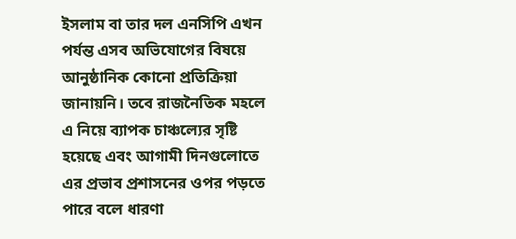ইসলাম বা তার দল এনসিপি এখন পর্যন্ত এসব অভিযোগের বিষয়ে আনুষ্ঠানিক কোনো প্রতিক্রিয়া জানায়নি। তবে রাজনৈতিক মহলে এ নিয়ে ব্যাপক চাঞ্চল্যের সৃষ্টি হয়েছে এবং আগামী দিনগুলোতে এর প্রভাব প্রশাসনের ওপর পড়তে পারে বলে ধারণা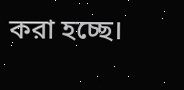করা হচ্ছে।